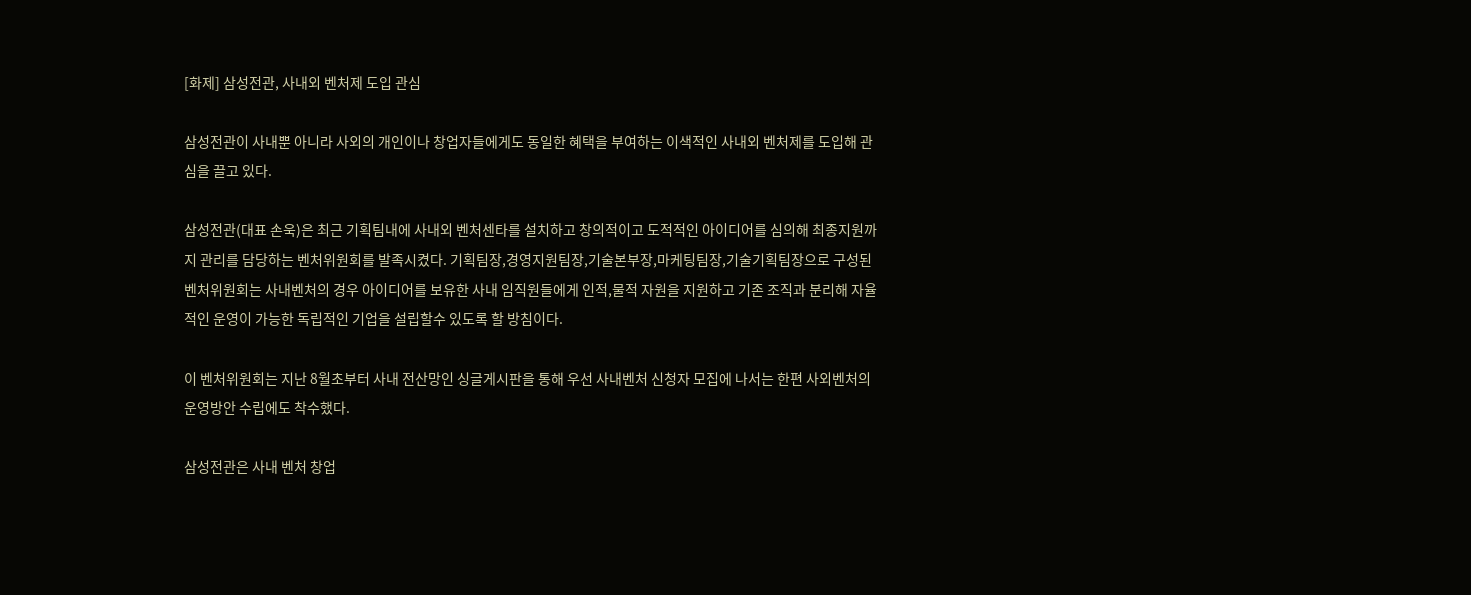[화제] 삼성전관, 사내외 벤처제 도입 관심

삼성전관이 사내뿐 아니라 사외의 개인이나 창업자들에게도 동일한 혜택을 부여하는 이색적인 사내외 벤처제를 도입해 관심을 끌고 있다.

삼성전관(대표 손욱)은 최근 기획팀내에 사내외 벤처센타를 설치하고 창의적이고 도적적인 아이디어를 심의해 최종지원까지 관리를 담당하는 벤처위원회를 발족시켰다. 기획팀장,경영지원팀장,기술본부장,마케팅팀장,기술기획팀장으로 구성된 벤처위원회는 사내벤처의 경우 아이디어를 보유한 사내 임직원들에게 인적,물적 자원을 지원하고 기존 조직과 분리해 자율적인 운영이 가능한 독립적인 기업을 설립할수 있도록 할 방침이다.

이 벤처위원회는 지난 8월초부터 사내 전산망인 싱글게시판을 통해 우선 사내벤처 신청자 모집에 나서는 한편 사외벤처의 운영방안 수립에도 착수했다.

삼성전관은 사내 벤처 창업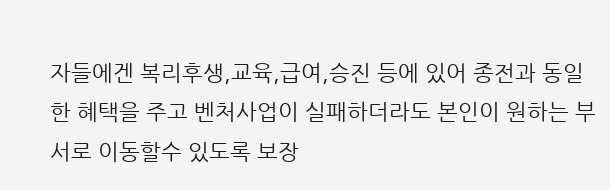자들에겐 복리후생,교육,급여,승진 등에 있어 종전과 동일한 혜택을 주고 벤처사업이 실패하더라도 본인이 원하는 부서로 이동할수 있도록 보장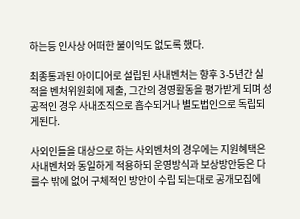하는등 인사상 어떠한 불이익도 없도록 했다.

최종통과된 아이디어로 설립된 사내벤처는 향후 3-5년간 실적을 벤처위원회에 제출, 그간의 경영활동을 평가받게 되며 성공적인 경우 사내조직으로 흡수되거나 별도법인으로 독립되게된다.

사외인들을 대상으로 하는 사외벤처의 경우에는 지원혜택은 사내벤처와 동일하게 적용하되 운영방식과 보상방안등은 다를수 밖에 없어 구체적인 방안이 수립 되는대로 공개모집에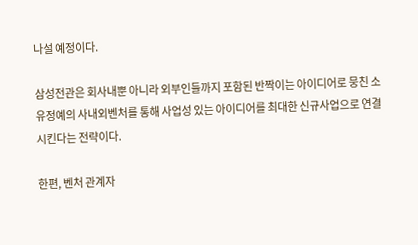나설 예정이다.

삼성전관은 회사내뿐 아니라 외부인들까지 포함된 반짝이는 아이디어로 뭉친 소유정예의 사내외벤처를 통해 사업성 있는 아이디어를 최대한 신규사업으로 연결시킨다는 전략이다.

한편, 벤처 관계자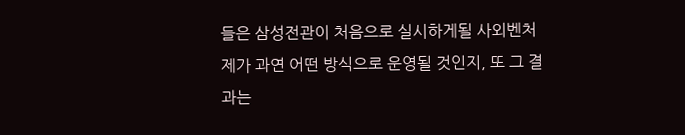들은 삼성전관이 처음으로 실시하게될 사외벤처제가 과연 어떤 방식으로 운영될 것인지, 또 그 결과는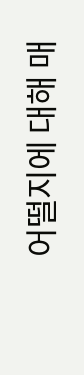어떨지에 대해 매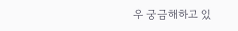우 궁금해하고 있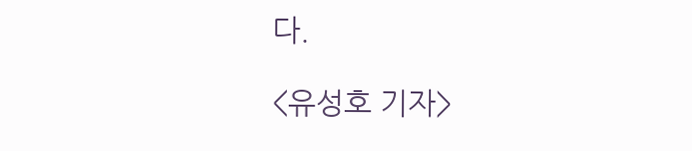다.

<유성호 기자>